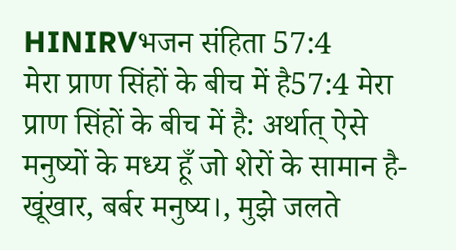HINIRVभजन संहिता 57:4
मेरा प्राण सिंहों के बीच में है57:4 मेरा प्राण सिंहों के बीच में है: अर्थात् ऐसे मनुष्यों के मध्य हूँ जो शेरों के सामान है- खूंखार, बर्बर मनुष्य।, मुझे जलते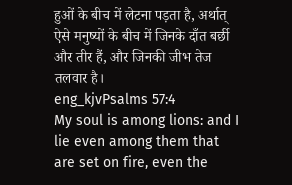हुओं के बीच में लेटना पड़ता है, अर्थात् ऐसे मनुष्यों के बीच में जिनके दाँत बर्छी और तीर हैं, और जिनकी जीभ तेज तलवार है।
eng_kjvPsalms 57:4
My soul is among lions: and I lie even among them that are set on fire, even the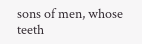sons of men, whose teeth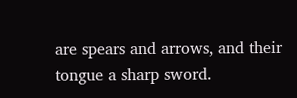are spears and arrows, and their tongue a sharp sword.